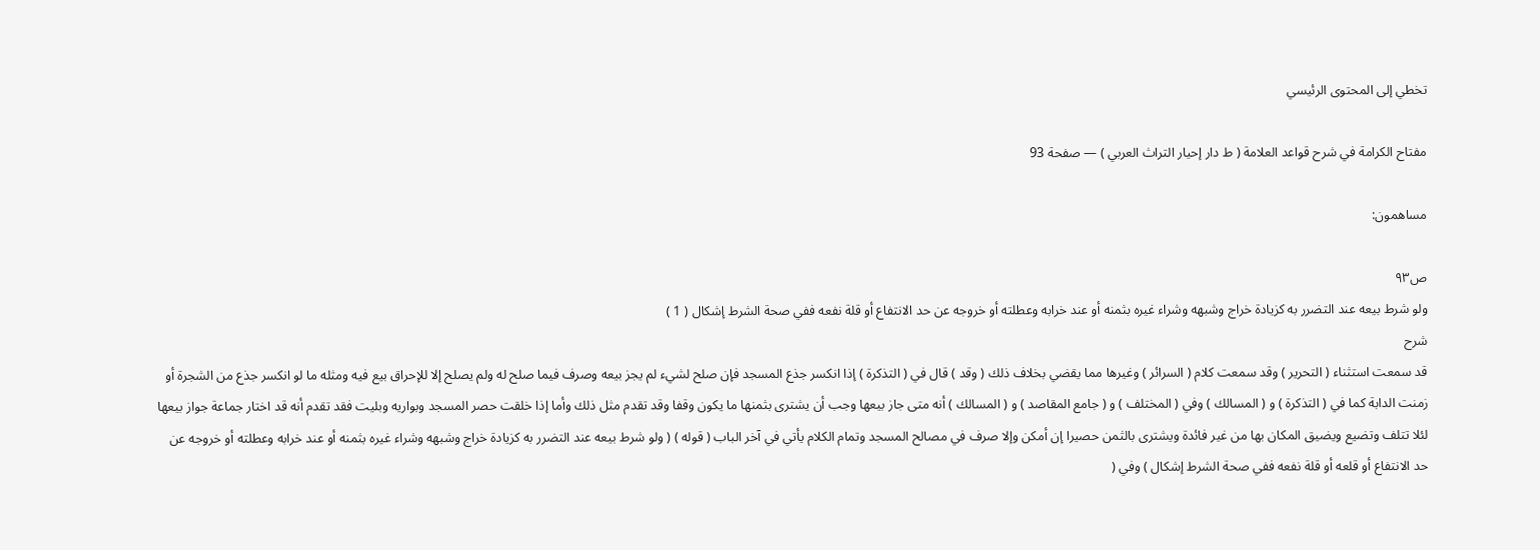تخطي إلى المحتوى الرئيسي

مفتاح الكرامة في شرح قواعد العلامة ( ط دار إحيار التراث العربي ) — صفحة 93

مساهمون:

ص٩٣
ولو شرط بيعه عند التضرر به كزيادة خراج وشبهه وشراء غيره بثمنه أو عند خرابه وعطلته أو خروجه عن حد الانتفاع أو قلة نفعه ففي صحة الشرط إشكال ( 1 )
شرح
قد سمعت استثناء ( التحرير ) وقد سمعت كلام ( السرائر ) وغيرها مما يقضي بخلاف ذلك ( وقد ) قال في ( التذكرة ) إذا انكسر جذع المسجد فإن صلح لشيء لم يجز بيعه وصرف فيما صلح له ولم يصلح إلا للإحراق بيع فيه ومثله ما لو انكسر جذع من الشجرة أو زمنت الدابة كما في ( التذكرة ) و ( المسالك ) وفي ( المختلف ) و ( جامع المقاصد ) و ( المسالك ) أنه متى جاز بيعها وجب أن يشترى بثمنها ما يكون وقفا وقد تقدم مثل ذلك وأما إذا خلقت حصر المسجد وبواريه وبليت فقد تقدم أنه قد اختار جماعة جواز بيعها لئلا تتلف وتضيع ويضيق المكان بها من غير فائدة ويشترى بالثمن حصيرا إن أمكن وإلا صرف في مصالح المسجد وتمام الكلام يأتي في آخر الباب ( قوله ) ( ولو شرط بيعه عند التضرر به كزيادة خراج وشبهه وشراء غيره بثمنه أو عند خرابه وعطلته أو خروجه عن حد الانتفاع أو قلعه أو قلة نفعه ففي صحة الشرط إشكال ) وفي (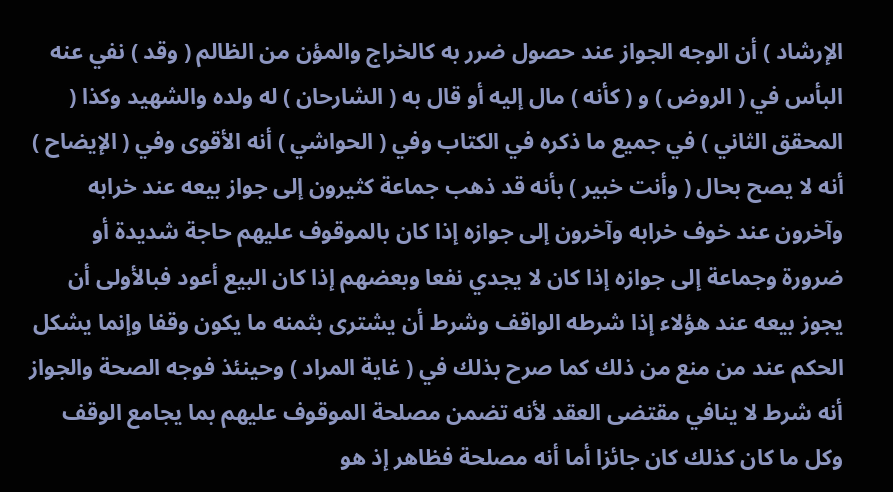الإرشاد ) أن الوجه الجواز عند حصول ضرر به كالخراج والمؤن من الظالم ( وقد ) نفي عنه البأس في ( الروض ) و ( كأنه ) مال إليه أو قال به ( الشارحان ) له ولده والشهيد وكذا ( المحقق الثاني ) في جميع ما ذكره في الكتاب وفي ( الحواشي ) أنه الأقوى وفي ( الإيضاح ) أنه لا يصح بحال ( وأنت خبير ) بأنه قد ذهب جماعة كثيرون إلى جواز بيعه عند خرابه وآخرون عند خوف خرابه وآخرون إلى جوازه إذا كان بالموقوف عليهم حاجة شديدة أو ضرورة وجماعة إلى جوازه إذا كان لا يجدي نفعا وبعضهم إذا كان البيع أعود فبالأولى أن يجوز بيعه عند هؤلاء إذا شرطه الواقف وشرط أن يشترى بثمنه ما يكون وقفا وإنما يشكل الحكم عند من منع من ذلك كما صرح بذلك في ( غاية المراد ) وحينئذ فوجه الصحة والجواز أنه شرط لا ينافي مقتضى العقد لأنه تضمن مصلحة الموقوف عليهم بما يجامع الوقف وكل ما كان كذلك كان جائزا أما أنه مصلحة فظاهر إذ هو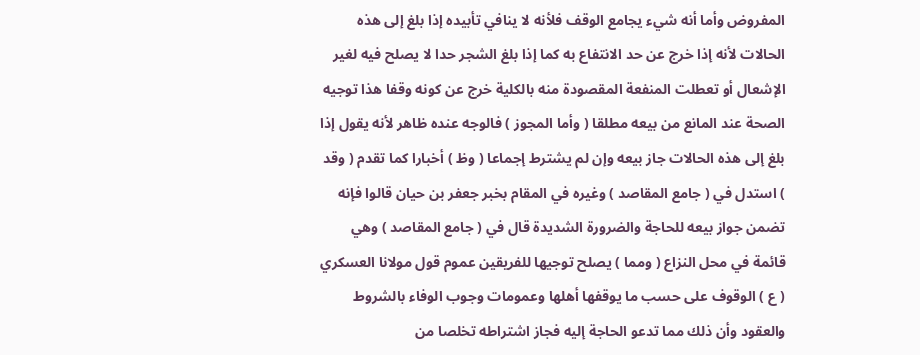المفروض وأما أنه شيء يجامع الوقف فلأنه لا ينافي تأبيده إذا بلغ إلى هذه الحالات لأنه إذا خرج عن حد الانتفاع به كما إذا بلغ الشجر حدا لا يصلح فيه لغير الإشعال أو تعطلت المنفعة المقصودة منه بالكلية خرج عن كونه وقفا هذا توجيه الصحة عند المانع من بيعه مطلقا ( وأما المجوز ) فالوجه عنده ظاهر لأنه يقول إذا بلغ إلى هذه الحالات جاز بيعه وإن لم يشترط إجماعا ( وظ ) أخبارا كما تقدم ( وقد ) استدل في ( جامع المقاصد ) وغيره في المقام بخبر جعفر بن حيان قالوا فإنه تضمن جواز بيعه للحاجة والضرورة الشديدة قال في ( جامع المقاصد ) وهي قائمة في محل النزاع ( ومما ) يصلح توجيها للفريقين عموم قول مولانا العسكري ( ع ) الوقوف على حسب ما يوقفها أهلها وعمومات وجوب الوفاء بالشروط والعقود وأن ذلك مما تدعو الحاجة إليه فجاز اشتراطه تخلصا من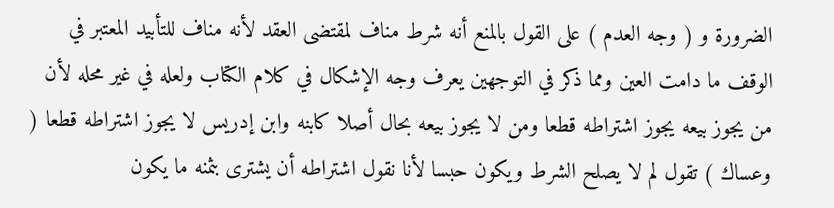الضرورة و ( وجه العدم ) على القول بالمنع أنه شرط مناف لمقتضى العقد لأنه مناف للتأبيد المعتبر في الوقف ما دامت العين ومما ذكر في التوجهين يعرف وجه الإشكال في كلام الكتاب ولعله في غير محله لأن من يجوز بيعه يجوز اشتراطه قطعا ومن لا يجوز بيعه بحال أصلا كابنه وابن إدريس لا يجوز اشتراطه قطعا ( وعساك ) تقول لم لا يصلح الشرط ويكون حبسا لأنا نقول اشتراطه أن يشترى بثمنه ما يكون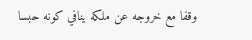وقفا مع خروجه عن ملكه ينافي كونه حبسا